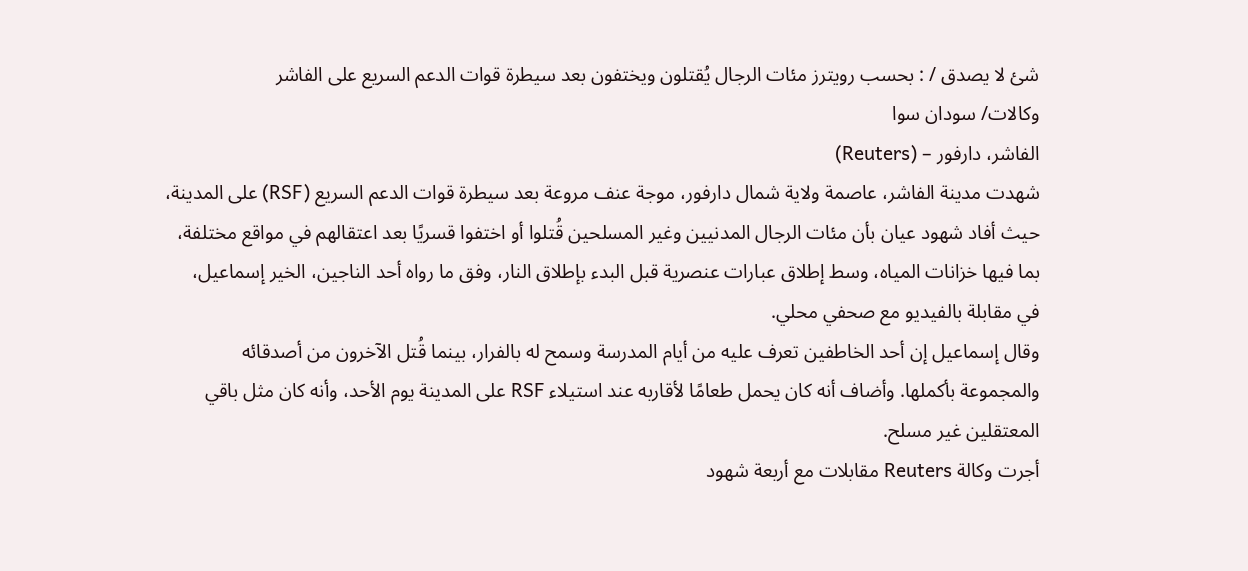شئ لا يصدق / : بحسب رويترز مئات الرجال يُقتلون ويختفون بعد سيطرة قوات الدعم السريع على الفاشر
وكالات/ سودان سوا
الفاشر، دارفور – (Reuters)
شهدت مدينة الفاشر، عاصمة ولاية شمال دارفور، موجة عنف مروعة بعد سيطرة قوات الدعم السريع (RSF) على المدينة، حيث أفاد شهود عيان بأن مئات الرجال المدنيين وغير المسلحين قُتلوا أو اختفوا قسريًا بعد اعتقالهم في مواقع مختلفة، بما فيها خزانات المياه، وسط إطلاق عبارات عنصرية قبل البدء بإطلاق النار، وفق ما رواه أحد الناجين، الخير إسماعيل، في مقابلة بالفيديو مع صحفي محلي.
وقال إسماعيل إن أحد الخاطفين تعرف عليه من أيام المدرسة وسمح له بالفرار، بينما قُتل الآخرون من أصدقائه والمجموعة بأكملها. وأضاف أنه كان يحمل طعامًا لأقاربه عند استيلاء RSF على المدينة يوم الأحد، وأنه كان مثل باقي المعتقلين غير مسلح.
أجرت وكالة Reuters مقابلات مع أربعة شهود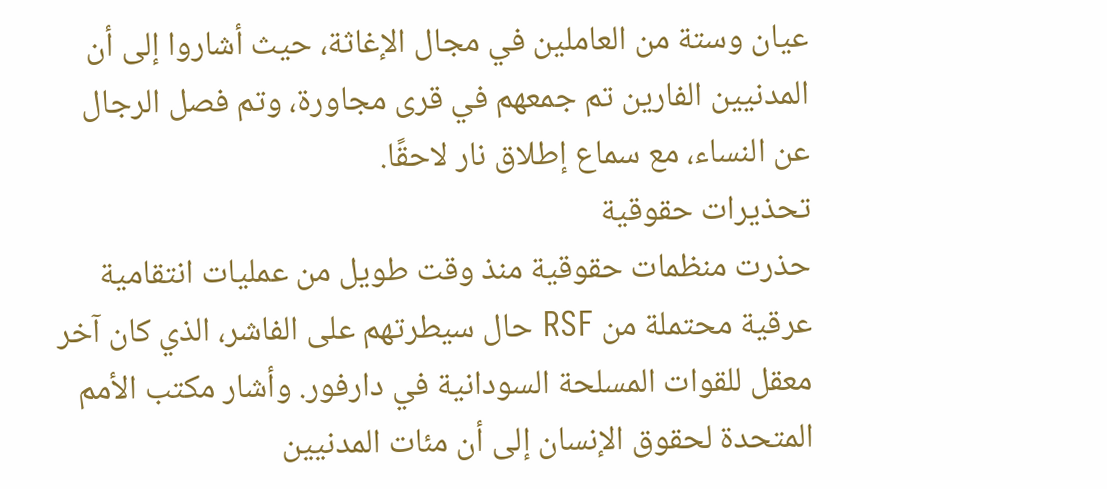عيان وستة من العاملين في مجال الإغاثة، حيث أشاروا إلى أن المدنيين الفارين تم جمعهم في قرى مجاورة، وتم فصل الرجال عن النساء، مع سماع إطلاق نار لاحقًا.
تحذيرات حقوقية
حذرت منظمات حقوقية منذ وقت طويل من عمليات انتقامية عرقية محتملة من RSF حال سيطرتهم على الفاشر، الذي كان آخر معقل للقوات المسلحة السودانية في دارفور. وأشار مكتب الأمم المتحدة لحقوق الإنسان إلى أن مئات المدنيين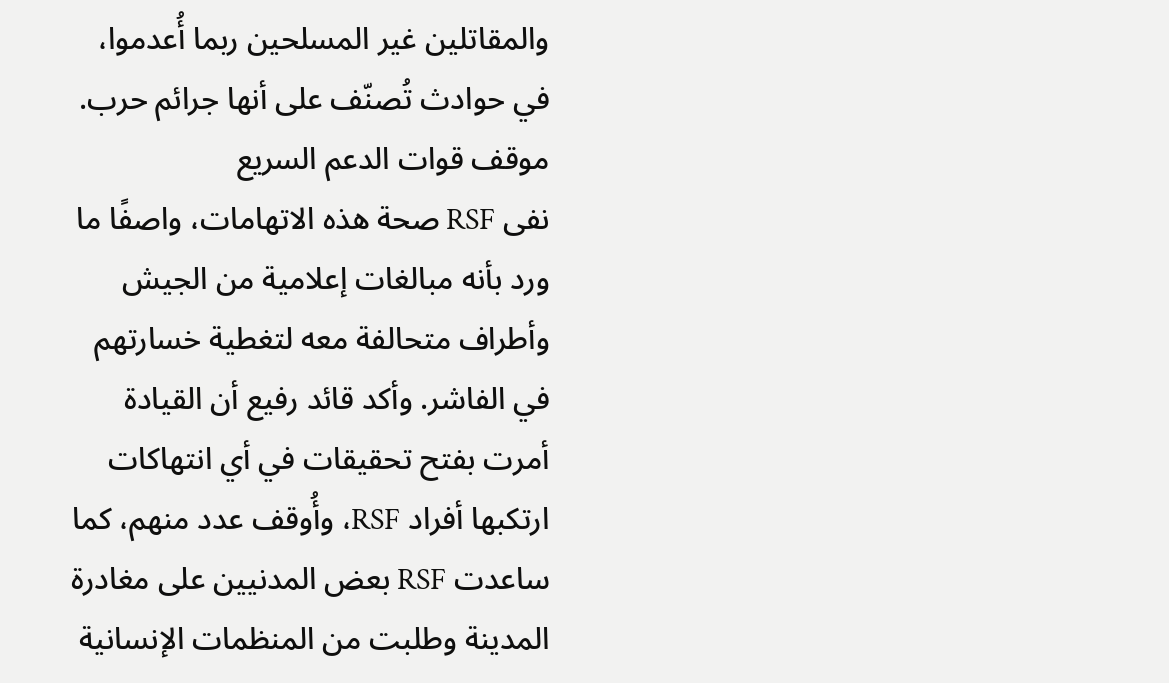والمقاتلين غير المسلحين ربما أُعدموا، في حوادث تُصنّف على أنها جرائم حرب.
موقف قوات الدعم السريع
نفى RSF صحة هذه الاتهامات، واصفًا ما ورد بأنه مبالغات إعلامية من الجيش وأطراف متحالفة معه لتغطية خسارتهم في الفاشر. وأكد قائد رفيع أن القيادة أمرت بفتح تحقيقات في أي انتهاكات ارتكبها أفراد RSF، وأُوقف عدد منهم، كما ساعدت RSF بعض المدنيين على مغادرة المدينة وطلبت من المنظمات الإنسانية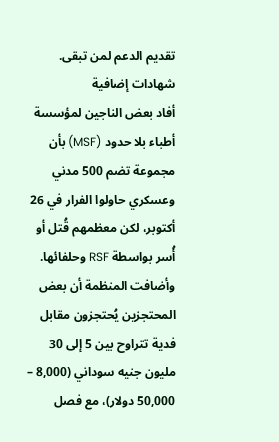تقديم الدعم لمن تبقى.
شهادات إضافية
أفاد بعض الناجين لمؤسسة أطباء بلا حدود (MSF) بأن مجموعة تضم 500 مدني وعسكري حاولوا الفرار في 26 أكتوبر، لكن معظمهم قُتل أو أُسر بواسطة RSF وحلفائها. وأضافت المنظمة أن بعض المحتجزين يُحتجزون مقابل فدية تتراوح بين 5 إلى 30 مليون جنيه سوداني (8,000 – 50,000 دولار)، مع فصل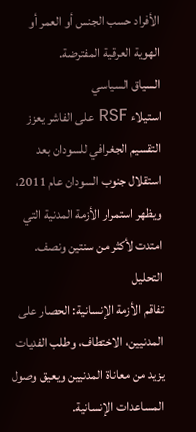الأفراد حسب الجنس أو العمر أو الهوية العرقية المفترضة.
السياق السياسي
استيلاء RSF على الفاشر يعزز التقسيم الجغرافي للسودان بعد استقلال جنوب السودان عام 2011، ويظهر استمرار الأزمة المدنية التي امتدت لأكثر من سنتين ونصف.
التحليل
تفاقم الأزمة الإنسانية: الحصار على المدنيين، الاختطاف، وطلب الفديات يزيد من معاناة المدنيين ويعيق وصول المساعدات الإنسانية.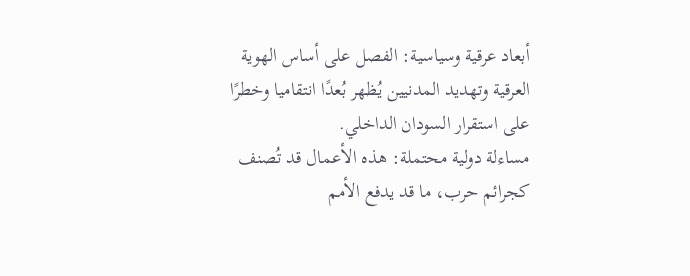أبعاد عرقية وسياسية: الفصل على أساس الهوية العرقية وتهديد المدنيين يُظهر بُعدًا انتقاميا وخطرًا على استقرار السودان الداخلي.
مساءلة دولية محتملة: هذه الأعمال قد تُصنف كجرائم حرب، ما قد يدفع الأمم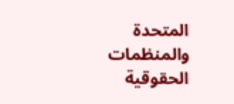المتحدة والمنظمات الحقوقية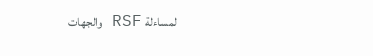لمساءلة RSF والجهات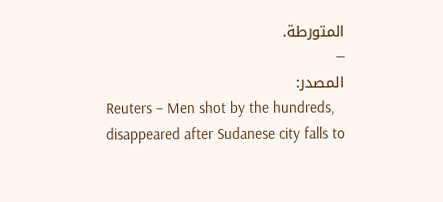المتورطة.
—
المصدر:
Reuters – Men shot by the hundreds, disappeared after Sudanese city falls to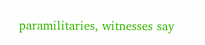paramilitaries, witnesses say